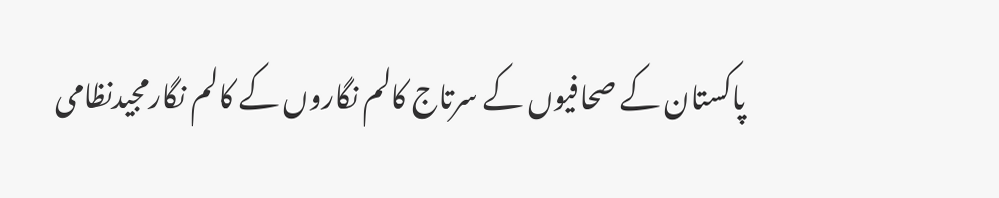پاکستان کے صحافیوں کے سرتاج کالم نگاروں کے کالم نگارمجیدنظامی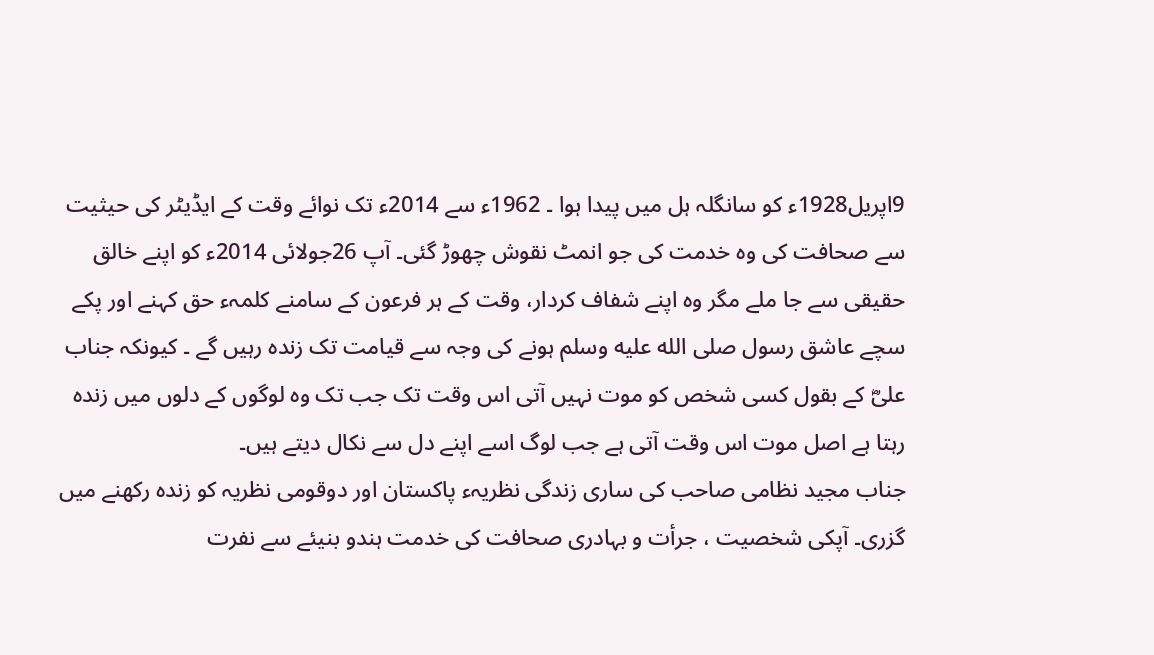9اپریل1928ء کو سانگلہ ہل میں پیدا ہوا ۔ 1962ء سے 2014ء تک نوائے وقت کے ایڈیٹر کی حیثیت سے صحافت کی وہ خدمت کی جو انمٹ نقوش چھوڑ گئی۔ آپ 26جولائی 2014ء کو اپنے خالق حقیقی سے جا ملے مگر وہ اپنے شفاف کردار، وقت کے ہر فرعون کے سامنے کلمہء حق کہنے اور پکے سچے عاشق رسول صلى الله عليه وسلم ہونے کی وجہ سے قیامت تک زندہ رہیں گے ۔ کیونکہ جناب علیؓ کے بقول کسی شخص کو موت نہیں آتی اس وقت تک جب تک وہ لوگوں کے دلوں میں زندہ رہتا ہے اصل موت اس وقت آتی ہے جب لوگ اسے اپنے دل سے نکال دیتے ہیں۔
جناب مجید نظامی صاحب کی ساری زندگی نظریہء پاکستان اور دوقومی نظریہ کو زندہ رکھنے میں گزری۔ آپکی شخصیت ، جرأت و بہادری صحافت کی خدمت ہندو بنیئے سے نفرت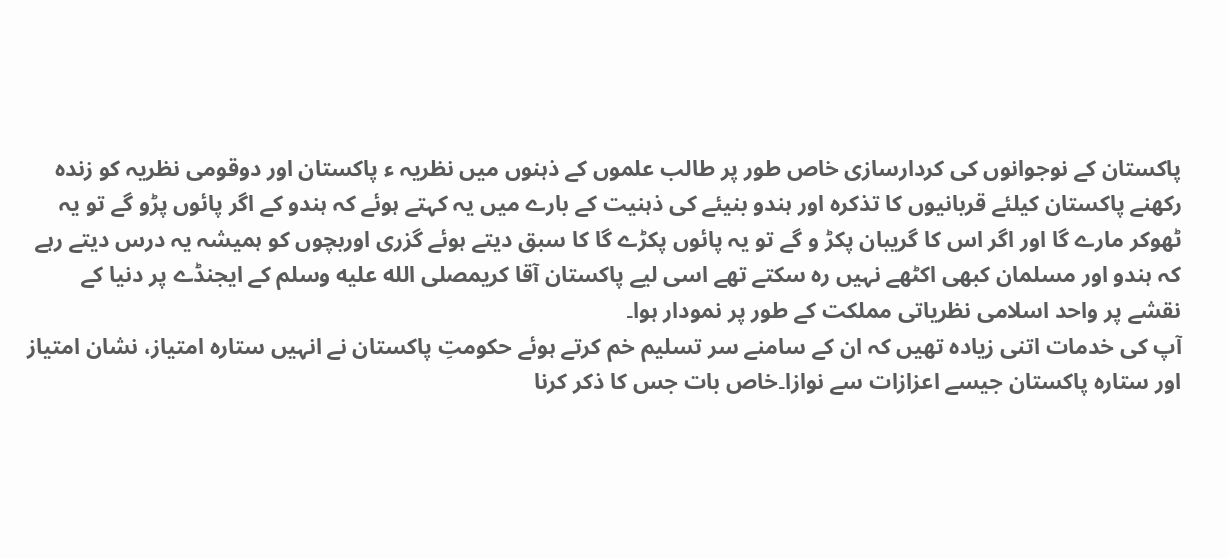پاکستان کے نوجوانوں کی کردارسازی خاص طور پر طالب علموں کے ذہنوں میں نظریہ ء پاکستان اور دوقومی نظریہ کو زندہ رکھنے پاکستان کیلئے قربانیوں کا تذکرہ اور ہندو بنیئے کی ذہنیت کے بارے میں یہ کہتے ہوئے کہ ہندو کے اگر پائوں پڑو گے تو یہ ٹھوکر مارے گا اور اگر اس کا گریبان پکڑ و گے تو یہ پائوں پکڑے گا کا سبق دیتے ہوئے گزری اوربچوں کو ہمیشہ یہ درس دیتے رہے کہ ہندو اور مسلمان کبھی اکٹھے نہیں رہ سکتے تھے اسی لیے پاکستان آقا کریمصلى الله عليه وسلم کے ایجنڈے پر دنیا کے نقشے پر واحد اسلامی نظریاتی مملکت کے طور پر نمودار ہوا۔
آپ کی خدمات اتنی زیادہ تھیں کہ ان کے سامنے سر تسلیم خم کرتے ہوئے حکومتِ پاکستان نے انہیں ستارہ امتیاز، نشان امتیاز اور ستارہ پاکستان جیسے اعزازات سے نوازا۔خاص بات جس کا ذکر کرنا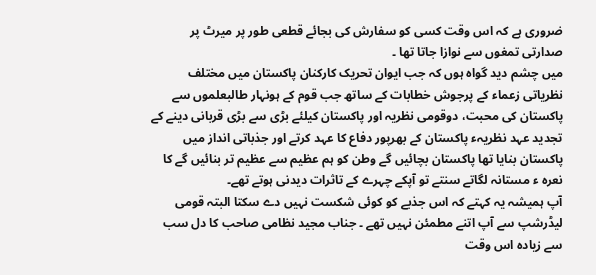ضروری ہے کہ اس وقت کسی کو سفارش کی بجائے قطعی طور پر میرٹ پر صدارتی تمغوں سے نوازا جاتا تھا ۔
میں چشم دید گواہ ہوں کہ جب ایوان تحریک کارکنان پاکستان میں مختلف نظریاتی زعماء کے پرجوش خطابات کے ساتھ جب قوم کے ہونہار طالبعلموں سے پاکستان کی محبت، دوقومی نظریہ اور پاکستان کیلئے بڑی سے بڑی قربانی دینے کے تجدید عہد نظریہء پاکستان کے بھرپور دفاع کا عہد کرتے اور جذباتی انداز میں پاکستان بنایا تھا پاکستان بچائیں گے وطن کو ہم عظیم سے عظیم تر بنائیں گے کا نعرہ ء مستانہ لگاتے سنتے تو آپکے چہرے کے تاثرات دیدنی ہوتے تھے۔
آپ ہمیشہ یہ کہتے کہ اس جذبے کو کوئی شکست نہیں دے سکتا البتہ قومی لیڈرشپ سے آپ اتنے مطمئن نہیں تھے ۔ جناب مجید نظامی صاحب کا دل سب سے زیادہ اس وقت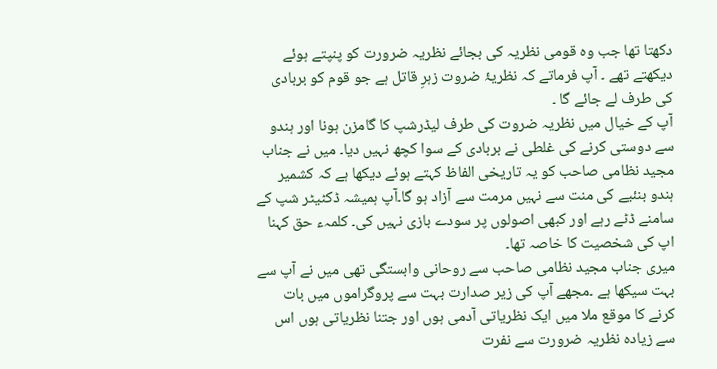دکھتا تھا جب وہ قومی نظریہ کی بجائے نظریہ ضرورت کو پنپتے ہوئے دیکھتے تھے ۔ آپ فرماتے کہ نظریۂ ضروت زہرِ قاتل ہے جو قوم کو بربادی کی طرف لے جائے گا ۔
آپ کے خیال میں نظریہ ضروت کی طرف لیڈرشپ کا گامزن ہونا اور ہندو سے دوستی کرنے کی غلطی نے بربادی کے سوا کچھ نہیں دیا۔ میں نے جناب مجید نظامی صاحب کو یہ تاریخی الفاظ کہتے ہوئے دیکھا ہے کہ کشمیر ہندو بنئیے کی منت سے نہیں مرمت سے آزاد ہو گا۔آپ ہمیشہ ڈکٹیٹر شپ کے سامنے ڈٹے رہے اور کبھی اصولوں پر سودے بازی نہیں کی۔ کلمہء حق کہنا اپ کی شخصیت کا خاصہ تھا۔
میری جناب مجید نظامی صاحب سے روحانی وابستگی تھی میں نے آپ سے بہت سیکھا ہے ۔مجھے آپ کی زیر صدارت بہت سے پروگراموں میں بات کرنے کا موقع ملا میں ایک نظریاتی آدمی ہوں اور جتنا نظریاتی ہوں اس سے زیادہ نظریہ ضرورت سے نفرت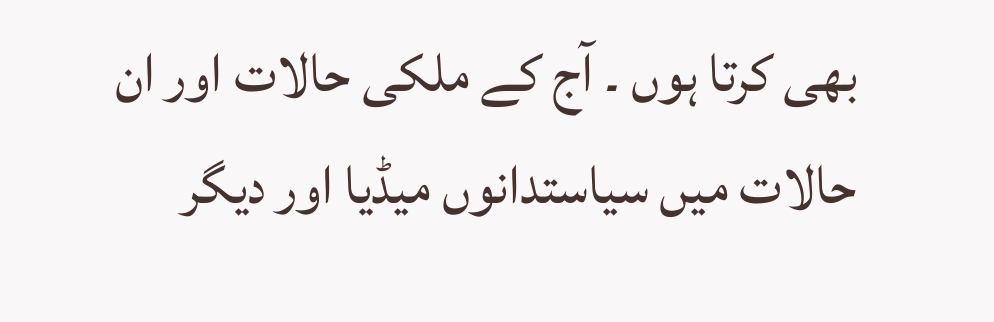بھی کرتا ہوں ۔ آج کے ملکی حالات اور ان حالات میں سیاستدانوں میڈیا اور دیگر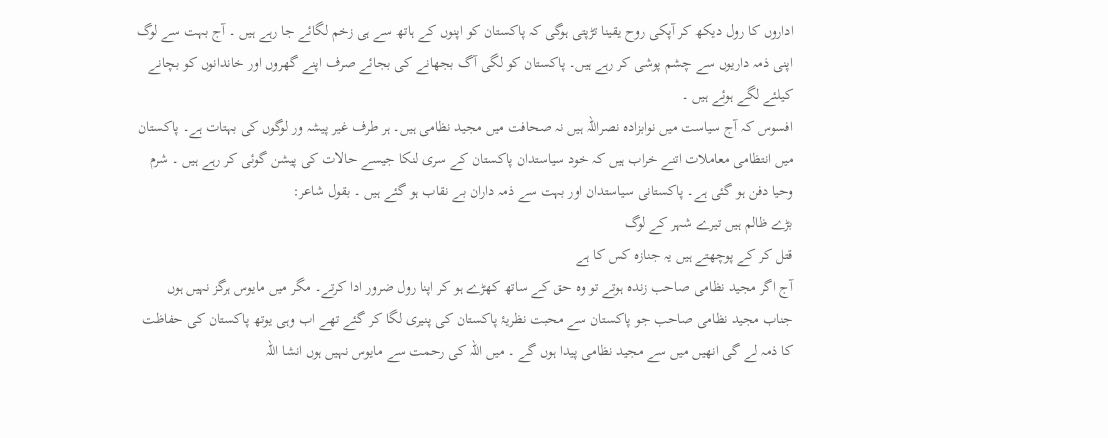اداروں کا رول دیکھ کر آپکی روح یقینا تڑپتی ہوگی کہ پاکستان کو اپنوں کے ہاتھ سے ہی زخم لگائے جا رہے ہیں ۔ آج بہت سے لوگ اپنی ذمہ داریوں سے چشم پوشی کر رہے ہیں۔ پاکستان کو لگی آگ بجھانے کی بجائے صرف اپنے گھروں اور خاندانوں کو بچانے کیلئے لگے ہوئے ہیں ۔
افسوس کہ آج سیاست میں نوابزادہ نصراللہ ہیں نہ صحافت میں مجید نظامی ہیں۔ ہر طرف غیر پیشہ ور لوگوں کی بہتات ہے۔ پاکستان میں انتظامی معاملات اتنے خراب ہیں کہ خود سیاستدان پاکستان کے سری لنکا جیسے حالات کی پیشن گوئی کر رہے ہیں ۔ شرم وحیا دفن ہو گئی ہے۔ پاکستانی سیاستدان اور بہت سے ذمہ داران بے نقاب ہو گئے ہیں ۔ بقول شاعر:
بڑے ظالم ہیں تیرے شہر کے لوگ
قتل کر کے پوچھتے ہیں یہ جنازہ کس کا ہے
آج اگر مجید نظامی صاحب زندہ ہوتے تو وہ حق کے ساتھ کھڑے ہو کر اپنا رول ضرور ادا کرتے۔ مگر میں مایوس ہرگز نہیں ہوں جناب مجید نظامی صاحب جو پاکستان سے محبت نظریۂ پاکستان کی پنیری لگا کر گئے تھے اب وہی یوتھ پاکستان کی حفاظت کا ذمہ لے گی انھیں میں سے مجید نظامی پیدا ہوں گے ۔ میں اللہ کی رحمت سے مایوس نہیں ہوں انشا اللہ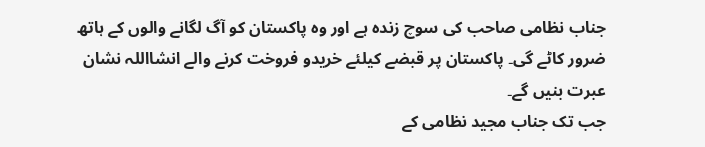جناب نظامی صاحب کی سوچ زندہ ہے اور وہ پاکستان کو آگ لگانے والوں کے ہاتھ ضرور کاٹے گی۔ پاکستان پر قبضے کیلئے خریدو فروخت کرنے والے انشااللہ نشان عبرت بنیں گے۔
جب تک جناب مجید نظامی کے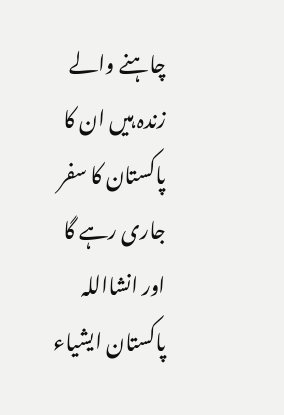چاہنے والے زندہ ہیں ان کا پاکستان کا سفر جاری رہے گا اور انشااللہ پاکستان ایشیاء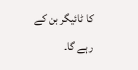کا ٹائیگر بن کے رہے گا۔